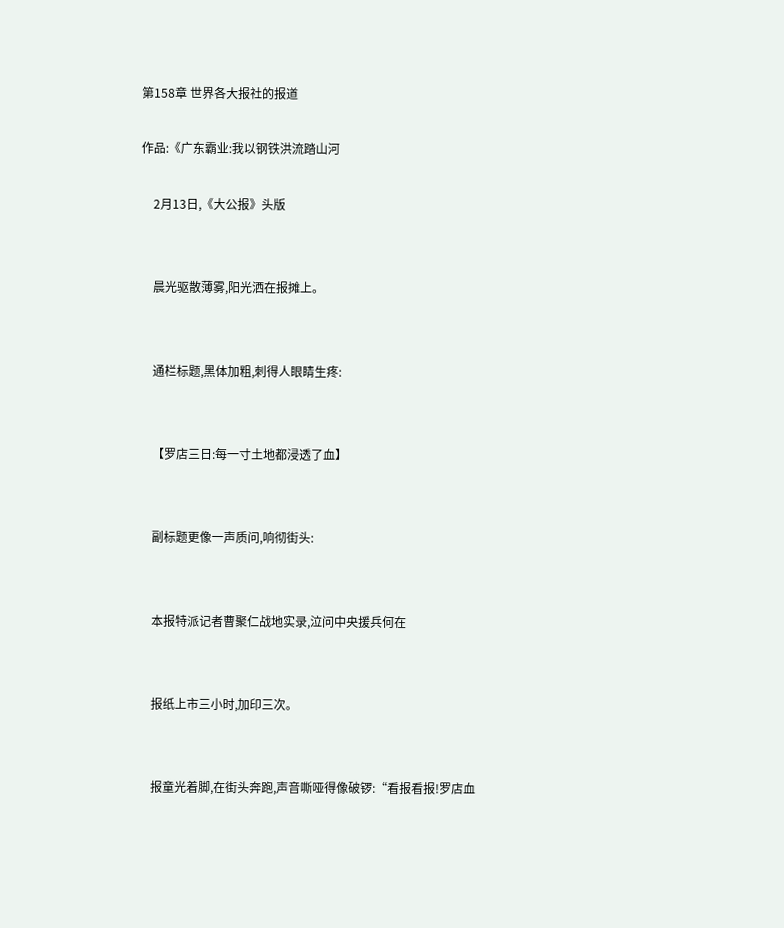第158章 世界各大报社的报道

作品:《广东霸业:我以钢铁洪流踏山河

    2月13日,《大公报》头版


    晨光驱散薄雾,阳光洒在报摊上。


    通栏标题,黑体加粗,刺得人眼睛生疼:


    【罗店三日:每一寸土地都浸透了血】


    副标题更像一声质问,响彻街头:


    本报特派记者曹聚仁战地实录,泣问中央援兵何在


    报纸上市三小时,加印三次。


    报童光着脚,在街头奔跑,声音嘶哑得像破锣:“看报看报!罗店血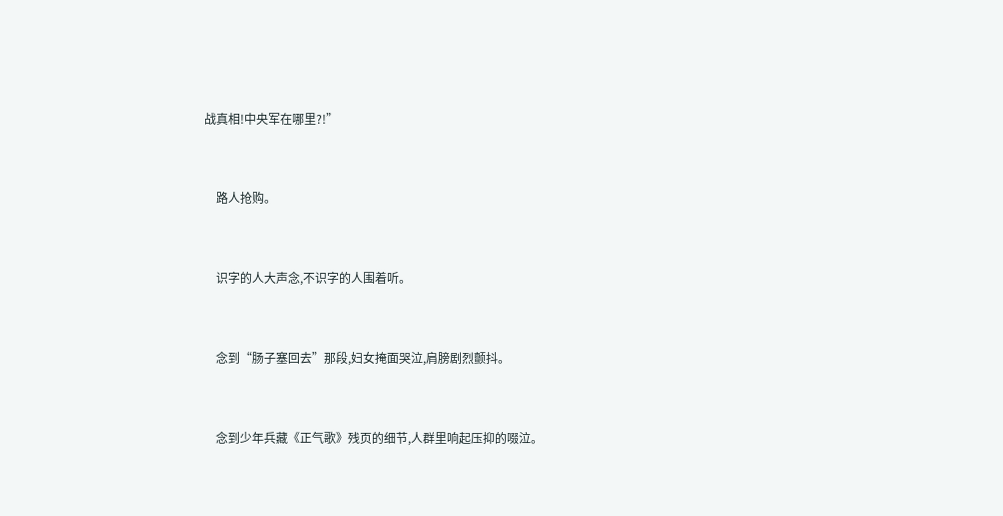战真相!中央军在哪里?!”


    路人抢购。


    识字的人大声念,不识字的人围着听。


    念到“肠子塞回去”那段,妇女掩面哭泣,肩膀剧烈颤抖。


    念到少年兵藏《正气歌》残页的细节,人群里响起压抑的啜泣。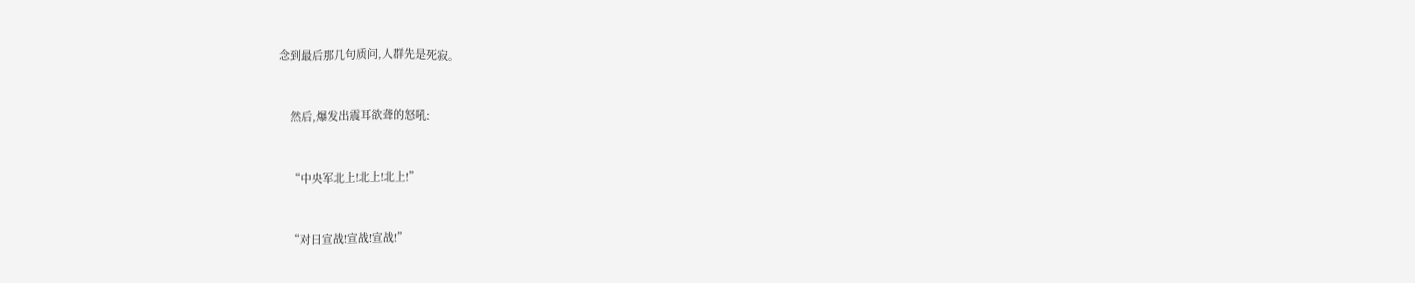念到最后那几句质问,人群先是死寂。


    然后,爆发出震耳欲聋的怒吼:


    “中央军北上!北上!北上!”


    “对日宣战!宣战!宣战!”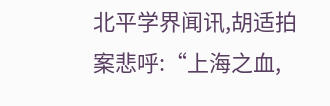北平学界闻讯,胡适拍案悲呼:“上海之血,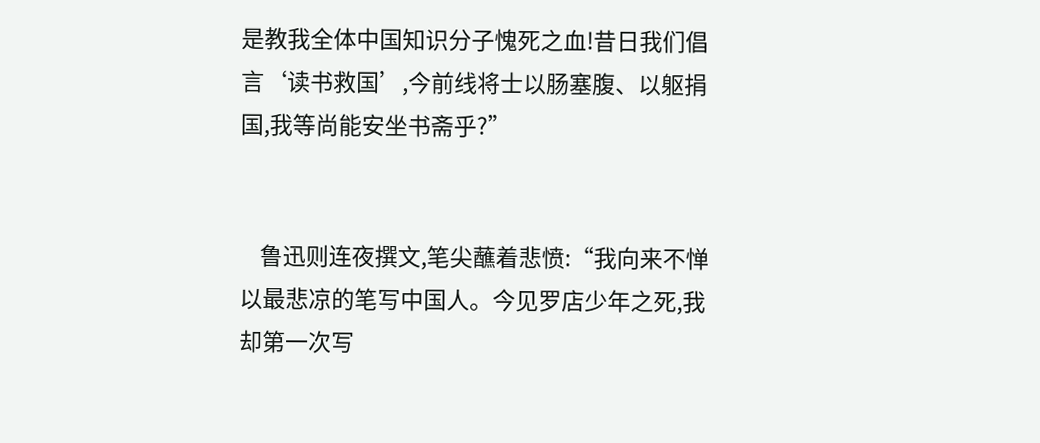是教我全体中国知识分子愧死之血!昔日我们倡言‘读书救国’,今前线将士以肠塞腹、以躯捐国,我等尚能安坐书斋乎?”


    鲁迅则连夜撰文,笔尖蘸着悲愤:“我向来不惮以最悲凉的笔写中国人。今见罗店少年之死,我却第一次写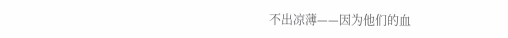不出凉薄——因为他们的血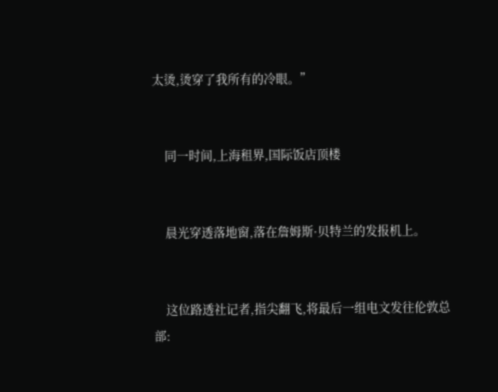太烫,烫穿了我所有的冷眼。”


    同一时间,上海租界,国际饭店顶楼


    晨光穿透落地窗,落在詹姆斯·贝特兰的发报机上。


    这位路透社记者,指尖翻飞,将最后一组电文发往伦敦总部: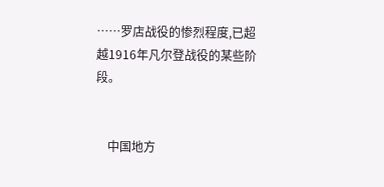……罗店战役的惨烈程度,已超越1916年凡尔登战役的某些阶段。


    中国地方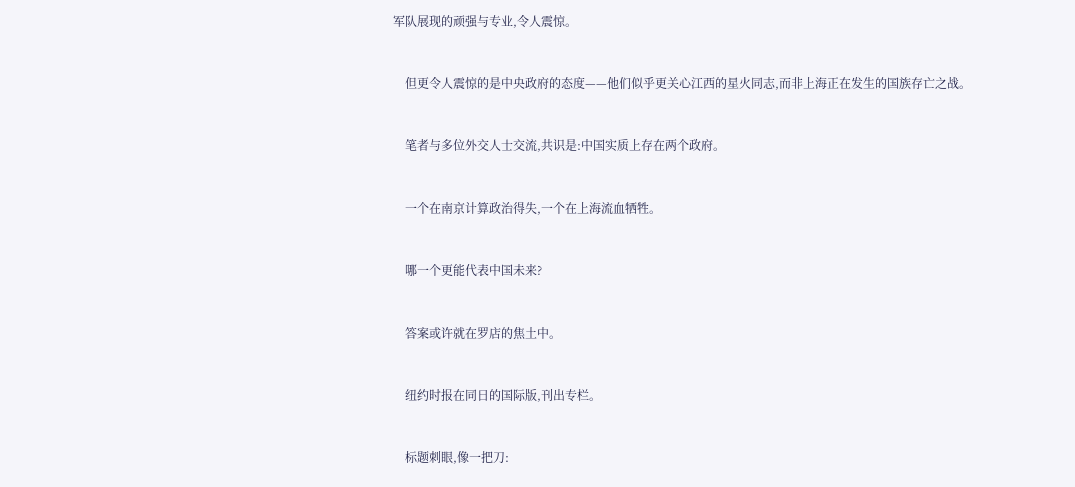军队展现的顽强与专业,令人震惊。


    但更令人震惊的是中央政府的态度——他们似乎更关心江西的星火同志,而非上海正在发生的国族存亡之战。


    笔者与多位外交人士交流,共识是:中国实质上存在两个政府。


    一个在南京计算政治得失,一个在上海流血牺牲。


    哪一个更能代表中国未来?


    答案或许就在罗店的焦土中。


    纽约时报在同日的国际版,刊出专栏。


    标题刺眼,像一把刀: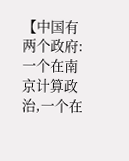【中国有两个政府:一个在南京计算政治,一个在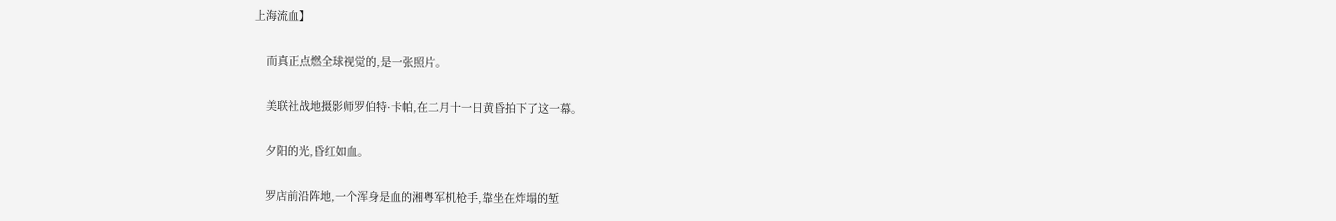上海流血】


    而真正点燃全球视觉的,是一张照片。


    美联社战地摄影师罗伯特·卡帕,在二月十一日黄昏拍下了这一幕。


    夕阳的光,昏红如血。


    罗店前沿阵地,一个浑身是血的湘粤军机枪手,靠坐在炸塌的堑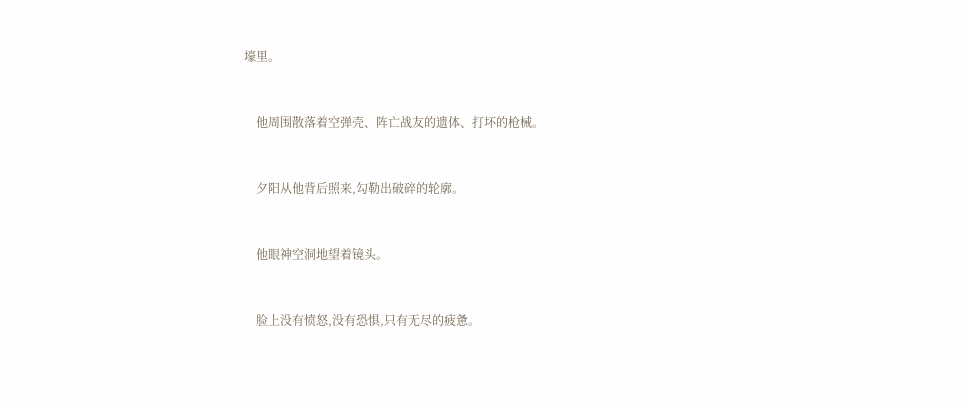壕里。


    他周围散落着空弹壳、阵亡战友的遗体、打坏的枪械。


    夕阳从他背后照来,勾勒出破碎的轮廓。


    他眼神空洞地望着镜头。


    脸上没有愤怒,没有恐惧,只有无尽的疲惫。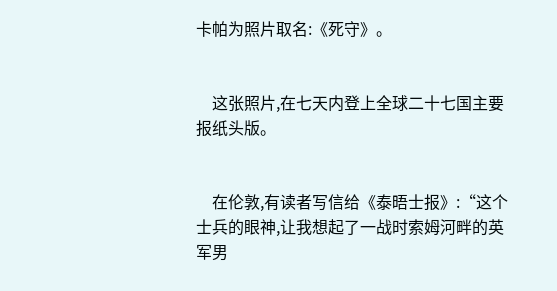卡帕为照片取名:《死守》。


    这张照片,在七天内登上全球二十七国主要报纸头版。


    在伦敦,有读者写信给《泰晤士报》:“这个士兵的眼神,让我想起了一战时索姆河畔的英军男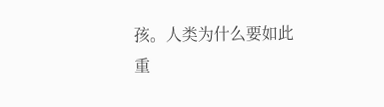孩。人类为什么要如此重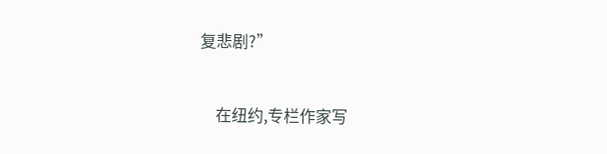复悲剧?”


    在纽约,专栏作家写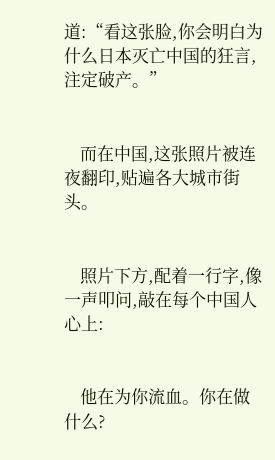道:“看这张脸,你会明白为什么日本灭亡中国的狂言,注定破产。”


    而在中国,这张照片被连夜翻印,贴遍各大城市街头。


    照片下方,配着一行字,像一声叩问,敲在每个中国人心上:


    他在为你流血。你在做什么?